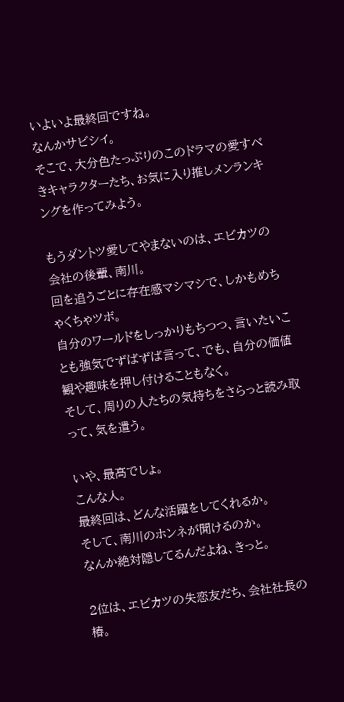いよいよ最終回ですね。
なんかサビシイ。
そこで、大分色たっぷりのこのドラマの愛すべきキャラクターたち、お気に入り推しメンランキングを作ってみよう。

もうダントツ愛してやまないのは、エビカツの会社の後輩、南川。
回を追うごとに存在感マシマシで、しかもめちゃくちゃツボ。
自分のワールドをしっかりもちつつ、言いたいことも強気でずばずば言って、でも、自分の価値観や趣味を押し付けることもなく。
そして、周りの人たちの気持ちをさらっと読み取って、気を遣う。

いや、最高でしょ。
こんな人。
最終回は、どんな活躍をしてくれるか。
そして、南川のホンネが聞けるのか。
なんか絶対隠してるんだよね、きっと。

2位は、エビカツの失恋友だち、会社社長の椿。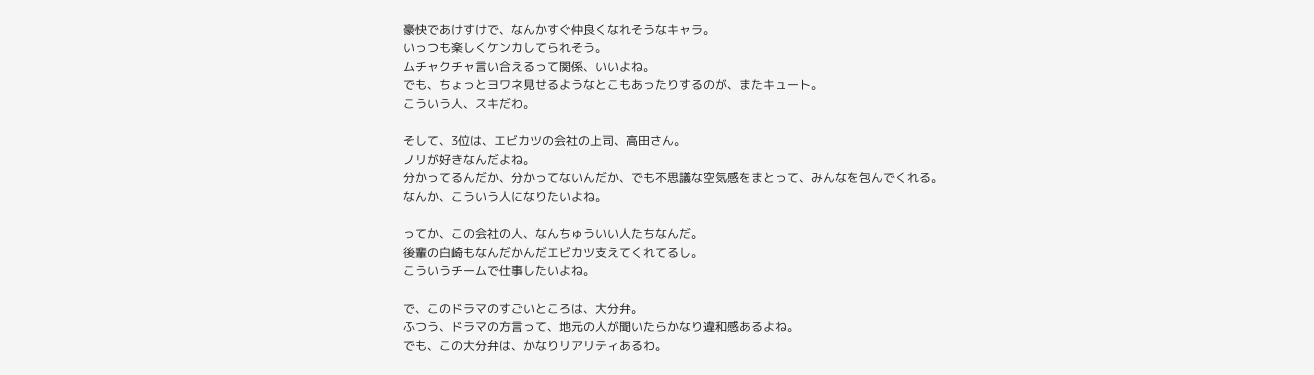豪快であけすけで、なんかすぐ仲良くなれそうなキャラ。
いっつも楽しくケンカしてられそう。
ムチャクチャ言い合えるって関係、いいよね。
でも、ちょっとヨワネ見せるようなとこもあったりするのが、またキュート。
こういう人、スキだわ。

そして、3位は、エビカツの会社の上司、高田さん。
ノリが好きなんだよね。
分かってるんだか、分かってないんだか、でも不思議な空気感をまとって、みんなを包んでくれる。
なんか、こういう人になりたいよね。

ってか、この会社の人、なんちゅういい人たちなんだ。
後輩の白崎もなんだかんだエビカツ支えてくれてるし。
こういうチームで仕事したいよね。

で、このドラマのすごいところは、大分弁。
ふつう、ドラマの方言って、地元の人が聞いたらかなり違和感あるよね。
でも、この大分弁は、かなりリアリティあるわ。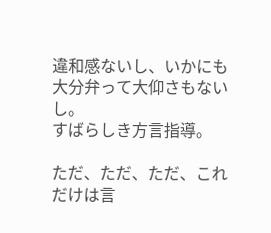違和感ないし、いかにも大分弁って大仰さもないし。
すばらしき方言指導。

ただ、ただ、ただ、これだけは言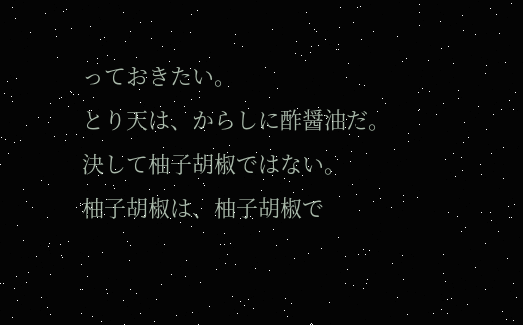っておきたい。
とり天は、からしに酢醤油だ。
決して柚子胡椒ではない。
柚子胡椒は、柚子胡椒で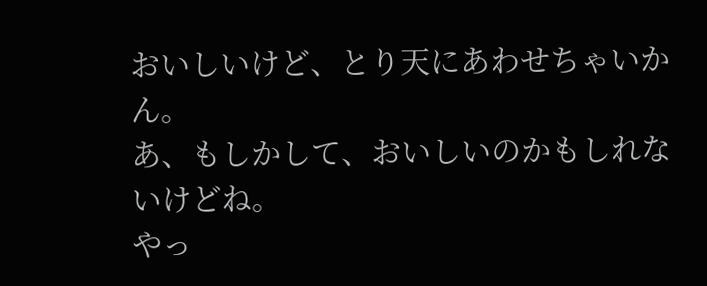おいしいけど、とり天にあわせちゃいかん。
あ、もしかして、おいしいのかもしれないけどね。
やっ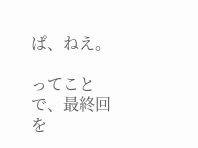ぱ、ねえ。

ってことで、最終回を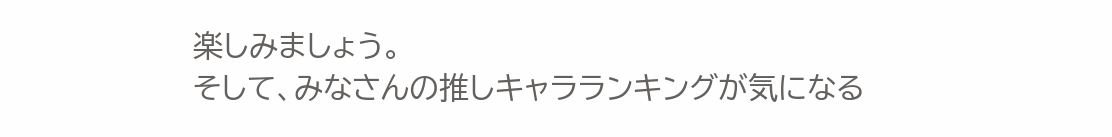楽しみましょう。
そして、みなさんの推しキャラランキングが気になる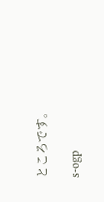ところです。

s-ogp